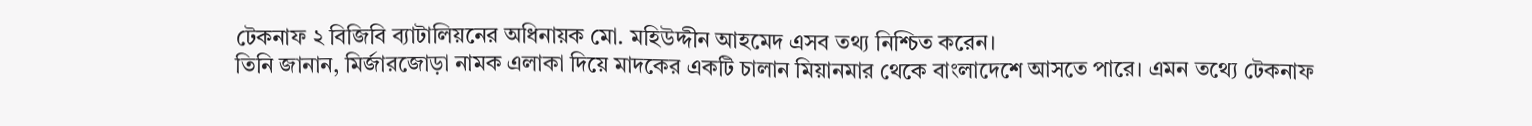টেকনাফ ২ বিজিবি ব্যাটালিয়নের অধিনায়ক মো. মহিউদ্দীন আহমেদ এসব তথ্য নিশ্চিত করেন।
তিনি জানান, মির্জারজোড়া নামক এলাকা দিয়ে মাদকের একটি চালান মিয়ানমার থেকে বাংলাদেশে আসতে পারে। এমন তথ্যে টেকনাফ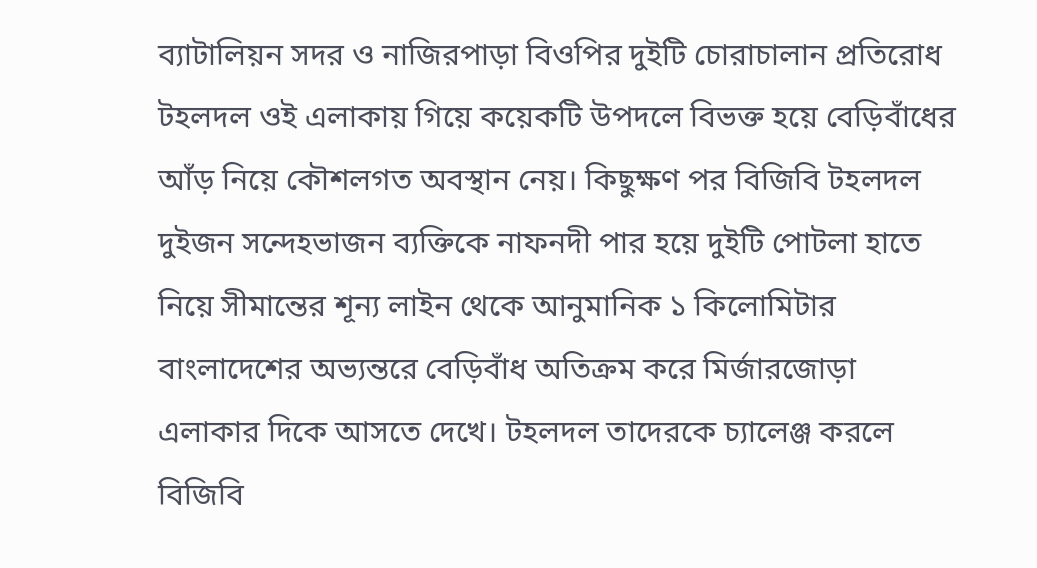ব্যাটালিয়ন সদর ও নাজিরপাড়া বিওপির দুইটি চোরাচালান প্রতিরোধ টহলদল ওই এলাকায় গিয়ে কয়েকটি উপদলে বিভক্ত হয়ে বেড়িবাঁধের আঁড় নিয়ে কৌশলগত অবস্থান নেয়। কিছুক্ষণ পর বিজিবি টহলদল দুইজন সন্দেহভাজন ব্যক্তিকে নাফনদী পার হয়ে দুইটি পোটলা হাতে নিয়ে সীমান্তের শূন্য লাইন থেকে আনুমানিক ১ কিলোমিটার বাংলাদেশের অভ্যন্তরে বেড়িবাঁধ অতিক্রম করে মির্জারজোড়া এলাকার দিকে আসতে দেখে। টহলদল তাদেরকে চ্যালেঞ্জ করলে বিজিবি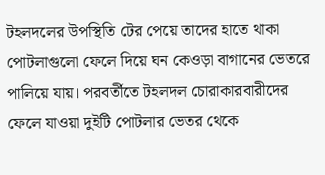টহলদলের উপস্থিতি টের পেয়ে তাদের হাতে থাকা পোটলাগুলো ফেলে দিয়ে ঘন কেওড়া বাগানের ভেতরে পালিয়ে যায়। পরবর্তীতে টহলদল চোরাকারবারীদের ফেলে যাওয়া দুইটি পোটলার ভেতর থেকে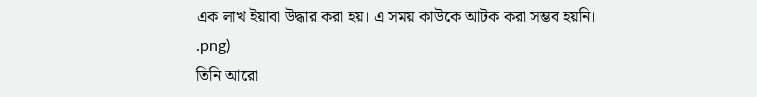এক লাখ ইয়াবা উদ্ধার করা হয়। এ সময় কাউকে আটক করা সম্ভব হয়নি।
.png)
তিনি আরো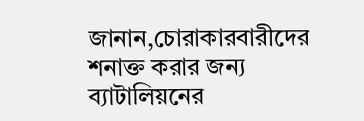জানান,চোরাকারবারীদের শনাক্ত করার জন্য ব্যাটালিয়নের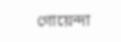গোয়েন্দা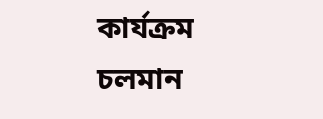কার্যক্রম চলমান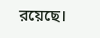রয়েছে।